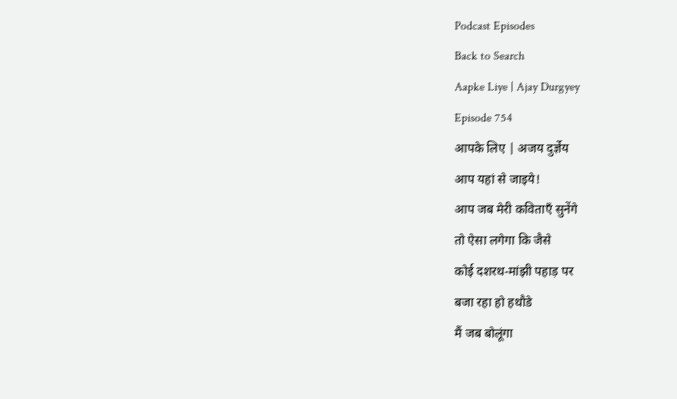Podcast Episodes
Back to Search
Aapke Liye | Ajay Durgyey
Episode 754
आपके लिए | अजय दुर्ज्ञेय
आप यहां से जाइये!
आप जब मेरी कविताएँ सुनेंगे
तो ऐसा लगेगा कि जैसे
कोई दशरथ-मांझी पहाड़ पर
बजा रहा हो हथौडे
मैं जब बोलूंगा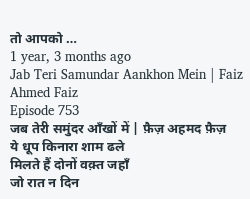तो आपको …
1 year, 3 months ago
Jab Teri Samundar Aankhon Mein | Faiz Ahmed Faiz
Episode 753
जब तेरी समुंदर आँखों में | फ़ैज़ अहमद फ़ैज़
ये धूप किनारा शाम ढले
मिलते हैं दोनों वक़्त जहाँ
जो रात न दिन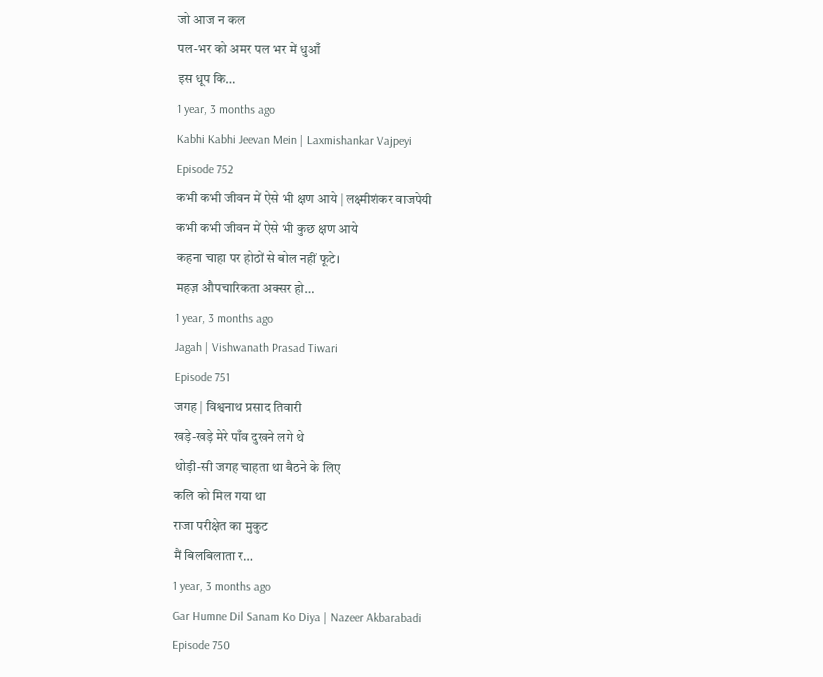जो आज न कल
पल-भर को अमर पल भर में धुआँ
इस धूप कि…
1 year, 3 months ago
Kabhi Kabhi Jeevan Mein | Laxmishankar Vajpeyi
Episode 752
कभी कभी जीवन में ऐसे भी क्षण आये | लक्ष्मीशंकर वाजपेयी
कभी कभी जीवन में ऐसे भी कुछ क्षण आये
कहना चाहा पर होठों से बोल नहीं फूटे।
महज़ औपचारिकता अक्सर हो…
1 year, 3 months ago
Jagah | Vishwanath Prasad Tiwari
Episode 751
जगह | विश्वनाथ प्रसाद तिवारी
खड़े-खड़े मेरे पाँव दुखने लगे थे
थोड़ी-सी जगह चाहता था बैठने के लिए
कलि को मिल गया था
राजा परीक्षेत का मुकुट
मैं बिलबिलाता र…
1 year, 3 months ago
Gar Humne Dil Sanam Ko Diya | Nazeer Akbarabadi
Episode 750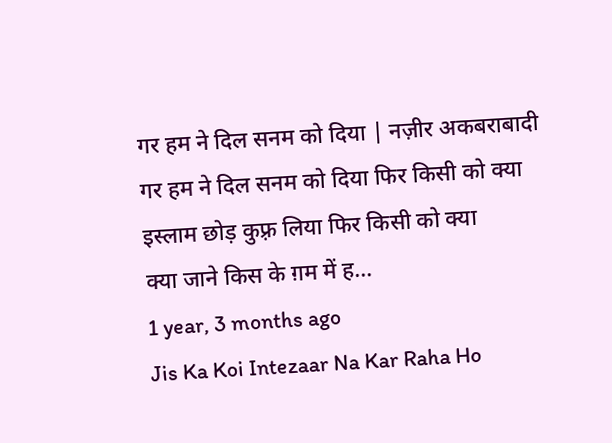गर हम ने दिल सनम को दिया | नज़ीर अकबराबादी
गर हम ने दिल सनम को दिया फिर किसी को क्या
इस्लाम छोड़ कुफ़्र लिया फिर किसी को क्या
क्या जाने किस के ग़म में ह…
1 year, 3 months ago
Jis Ka Koi Intezaar Na Kar Raha Ho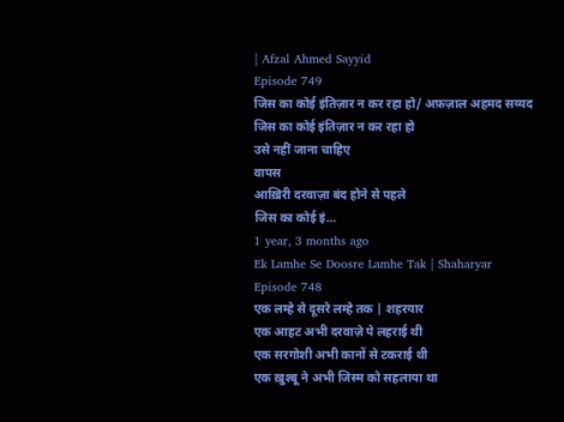| Afzal Ahmed Sayyid
Episode 749
जिस का कोई इंतिज़ार न कर रहा हो/ अफ़ज़ाल अहमद सय्यद
जिस का कोई इंतिज़ार न कर रहा हो
उसे नहीं जाना चाहिए
वापस
आख़िरी दरवाज़ा बंद होने से पहले
जिस का कोई इं…
1 year, 3 months ago
Ek Lamhe Se Doosre Lamhe Tak | Shaharyar
Episode 748
एक लम्हे से दूसरे लम्हे तक | शहरयार
एक आहट अभी दरवाज़े पे लहराई थी
एक सरगोशी अभी कानों से टकराई थी
एक ख़ुश्बू ने अभी जिस्म को सहलाया था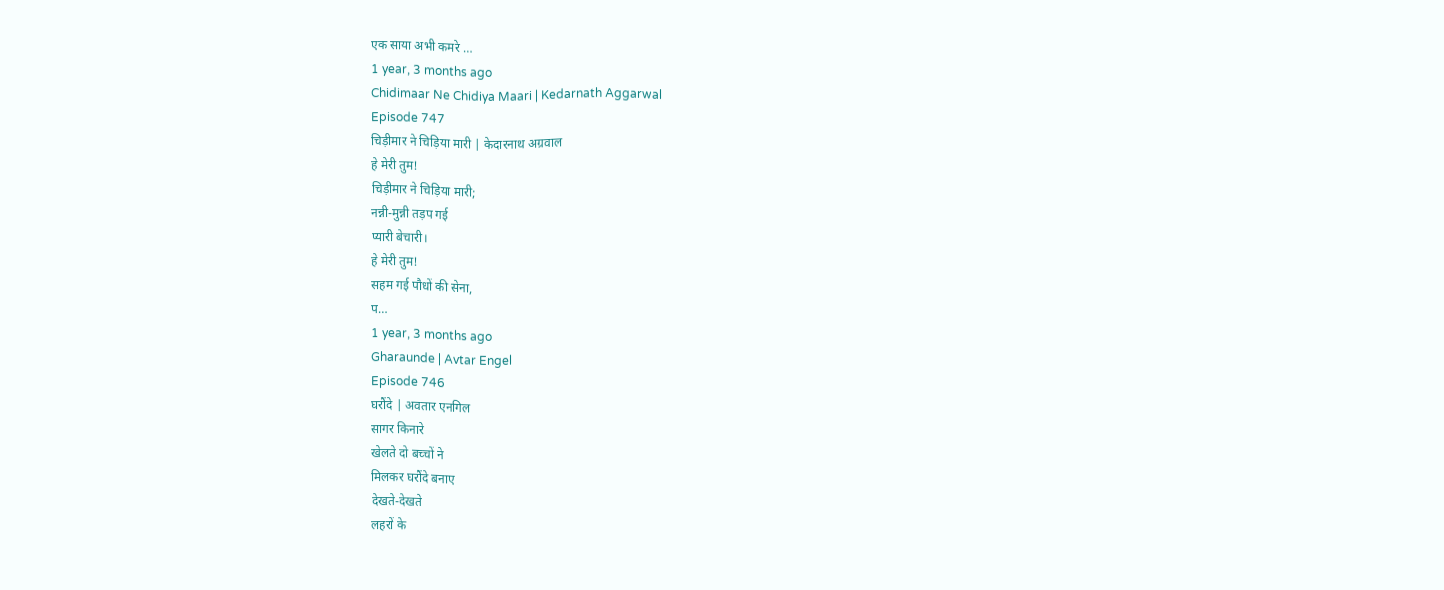एक साया अभी कमरे …
1 year, 3 months ago
Chidimaar Ne Chidiya Maari | Kedarnath Aggarwal
Episode 747
चिड़ीमार ने चिड़िया मारी | केदारनाथ अग्रवाल
हे मेरी तुम!
चिड़ीमार ने चिड़िया मारी;
नन्नी-मुन्नी तड़प गई
प्यारी बेचारी।
हे मेरी तुम!
सहम गई पौधों की सेना,
प…
1 year, 3 months ago
Gharaunde | Avtar Engel
Episode 746
घरौंदे | अवतार एनगिल
सागर किनारे
खेलते दो बच्चों ने
मिलकर घरौंदे बनाए
देखते-देखते
लहरों के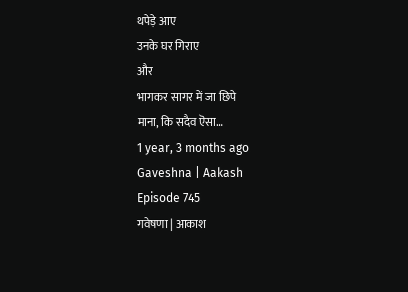थपेड़े आए
उनके घर गिराए
और
भागकर सागर में जा छिपे
माना, कि सदैव ऎसा…
1 year, 3 months ago
Gaveshna | Aakash
Episode 745
गवेषणा | आकाश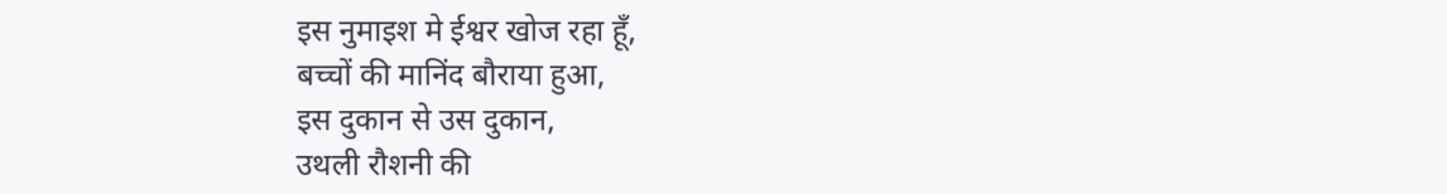इस नुमाइश मे ईश्वर खोज रहा हूँ,
बच्चों की मानिंद बौराया हुआ,
इस दुकान से उस दुकान,
उथली रौशनी की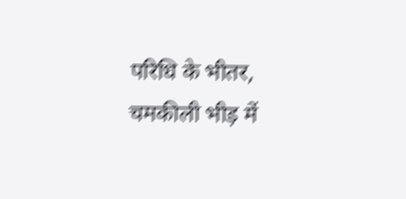परिधि के भीतर,
चमकीली भीड़ में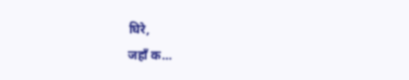घिरे,
जहाँ क…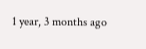1 year, 3 months ago